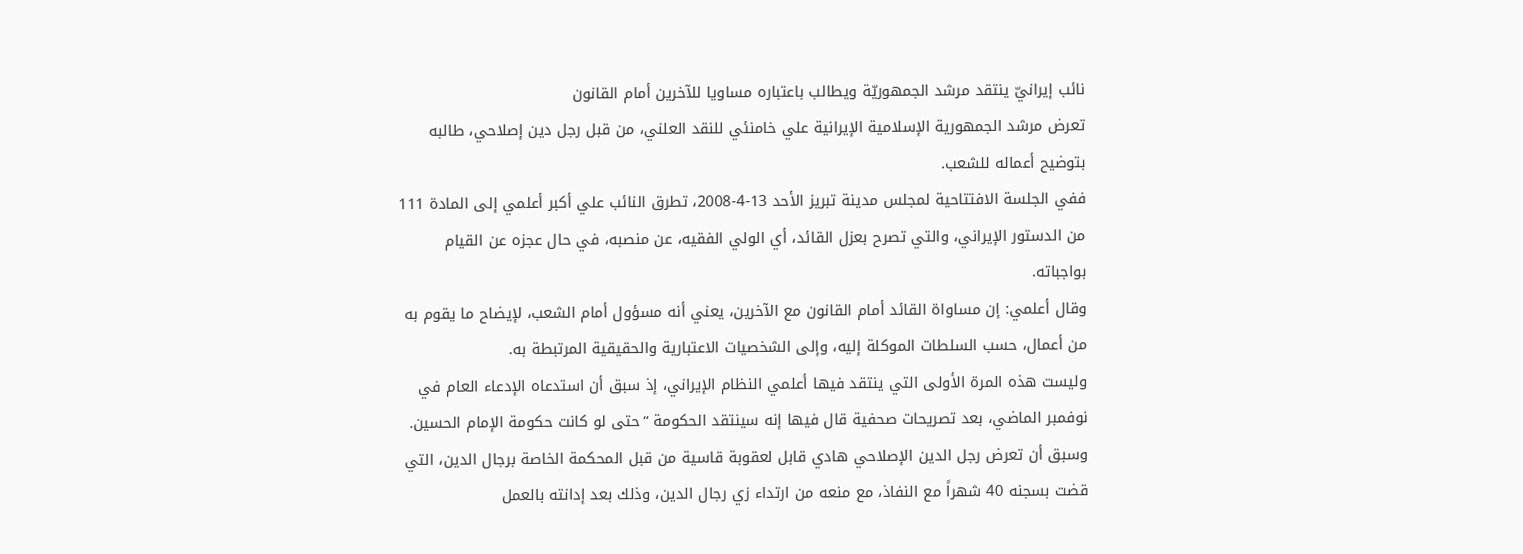نائب إيرانيّ ينتقد مرشد الجمهوريّة ويطالب باعتباره مساويا للآخرين أمام القانون
تعرض مرشد الجمهورية الإسلامية الإيرانية علي خامنئي للنقد العلني، من قبل رجل دين إصلاحي، طالبه بتوضيح أعماله للشعب.
ففي الجلسة الافتتاحية لمجلس مدينة تبريز الأحد 13-4-2008، تطرق النائب علي أكبر أعلمي إلى المادة 111 من الدستور الإيراني، والتي تصرح بعزل القائد، أي الولي الفقيه، عن منصبه، في حال عجزه عن القيام بواجباته.
وقال أعلمي: إن مساواة القائد أمام القانون مع الآخرين، يعني أنه مسؤول أمام الشعب، لإيضاح ما يقوم به من أعمال، حسب السلطات الموكلة إليه، وإلى الشخصيات الاعتبارية والحقيقية المرتبطة به.
وليست هذه المرة الأولى التي ينتقد فيها أعلمي النظام الإيراني، إذ سبق أن استدعاه الإدعاء العام في نوفمبر الماضي، بعد تصريحات صحفية قال فيها إنه سينتقد الحكومة “حتى لو كانت حكومة الإمام الحسين.
وسبق أن تعرض رجل الدين الإصلاحي هادي قابل لعقوبة قاسية من قبل المحكمة الخاصة برجال الدين، التي قضت بسجنه 40 شهراً مع النفاذ، مع منعه من ارتداء زي رجال الدين، وذلك بعد إدانته بالعمل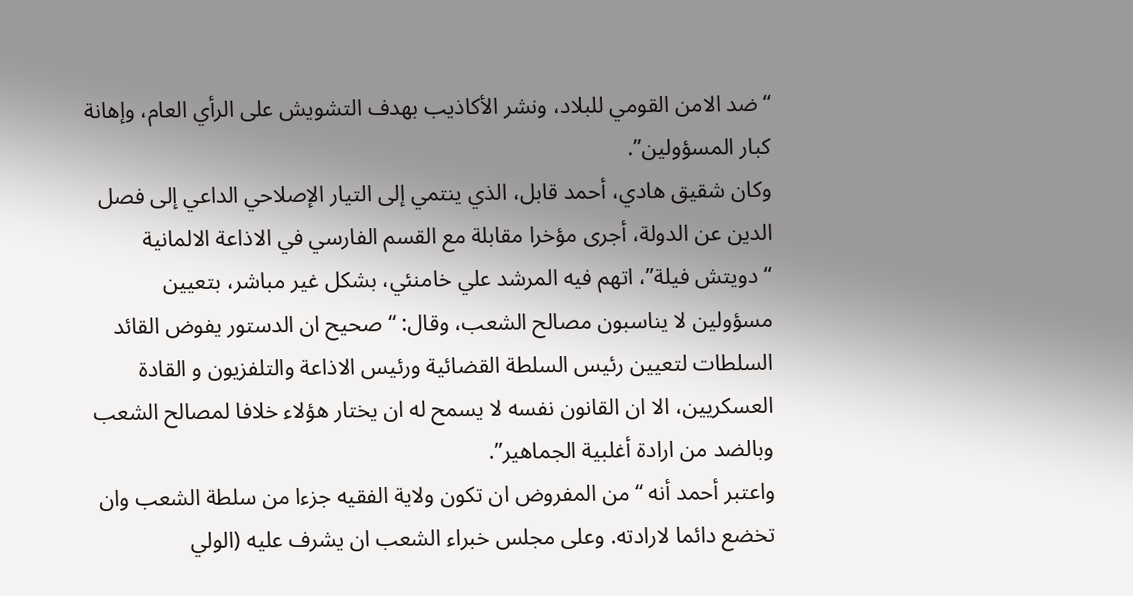“ضد الامن القومي للبلاد، ونشر الأكاذيب بهدف التشويش على الرأي العام، وإهانة كبار المسؤولين”.
وكان شقيق هادي، أحمد قابل، الذي ينتمي إلى التيار الإصلاحي الداعي إلى فصل الدين عن الدولة، أجرى مؤخرا مقابلة مع القسم الفارسي في الاذاعة الالمانية “دويتش فيلة”، اتهم فيه المرشد علي خامنئي، بشكل غير مباشر، بتعيين مسؤولين لا يناسبون مصالح الشعب، وقال: “صحيح ان الدستور يفوض القائد السلطات لتعيين رئيس السلطة القضائية ورئيس الاذاعة والتلفزيون و القادة العسكريين، الا ان القانون نفسه لا يسمح له ان يختار هؤلاء خلافا لمصالح الشعب وبالضد من ارادة أغلبية الجماهير”.
واعتبر أحمد أنه “من المفروض ان تكون ولاية الفقيه جزءا من سلطة الشعب وان تخضع دائما لارادته. وعلى مجلس خبراء الشعب ان يشرف عليه (الولي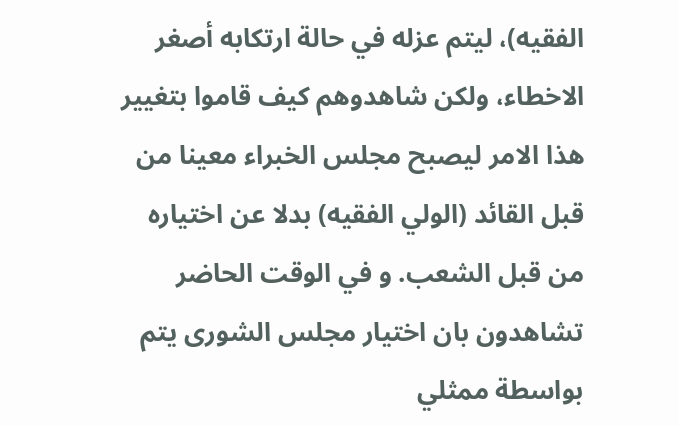الفقيه)، ليتم عزله في حالة ارتكابه أصغر الاخطاء، ولكن شاهدوهم كيف قاموا بتغيير هذا الامر ليصبح مجلس الخبراء معينا من قبل القائد (الولي الفقيه) بدلا عن اختياره من قبل الشعب. و في الوقت الحاضر تشاهدون بان اختيار مجلس الشورى يتم بواسطة ممثلي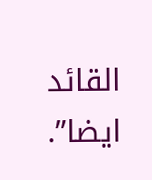القائد ايضا”.